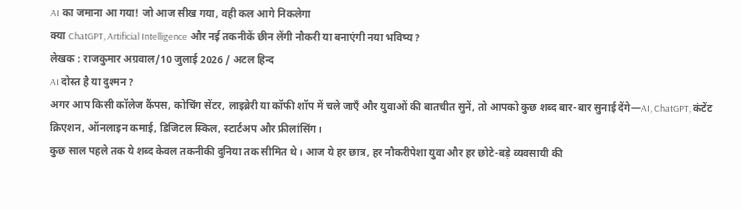AI का जमाना आ गया! जो आज सीख गया, वही कल आगे निकलेगा
क्या ChatGPT, Artificial Intelligence और नई तकनीकें छीन लेंगी नौकरी या बनाएंगी नया भविष्य?
लेखक : राजकुमार अग्रवाल/10 जुलाई 2026 / अटल हिन्द
AI दोस्त है या दुश्मन?
अगर आप किसी कॉलेज कैंपस, कोचिंग सेंटर, लाइब्रेरी या कॉफी शॉप में चले जाएँ और युवाओं की बातचीत सुनें, तो आपको कुछ शब्द बार-बार सुनाई देंगे—AI, ChatGPT, कंटेंट क्रिएशन, ऑनलाइन कमाई, डिजिटल स्किल, स्टार्टअप और फ्रीलांसिंग।
कुछ साल पहले तक ये शब्द केवल तकनीकी दुनिया तक सीमित थे। आज ये हर छात्र, हर नौकरीपेशा युवा और हर छोटे-बड़े व्यवसायी की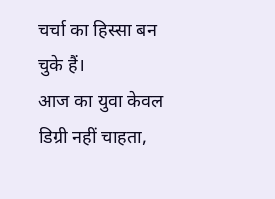चर्चा का हिस्सा बन चुके हैं।
आज का युवा केवल डिग्री नहीं चाहता,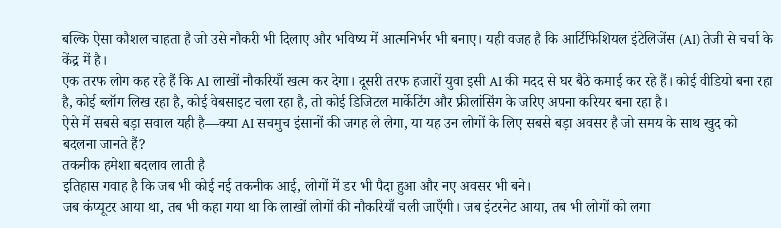बल्कि ऐसा कौशल चाहता है जो उसे नौकरी भी दिलाए और भविष्य में आत्मनिर्भर भी बनाए। यही वजह है कि आर्टिफिशियल इंटेलिजेंस (AI) तेजी से चर्चा के केंद्र में है।
एक तरफ लोग कह रहे हैं कि AI लाखों नौकरियाँ खत्म कर देगा। दूसरी तरफ हजारों युवा इसी AI की मदद से घर बैठे कमाई कर रहे हैं। कोई वीडियो बना रहा है, कोई ब्लॉग लिख रहा है, कोई वेबसाइट चला रहा है, तो कोई डिजिटल मार्केटिंग और फ्रीलांसिंग के जरिए अपना करियर बना रहा है।
ऐसे में सबसे बड़ा सवाल यही है—क्या AI सचमुच इंसानों की जगह ले लेगा, या यह उन लोगों के लिए सबसे बड़ा अवसर है जो समय के साथ खुद को बदलना जानते हैं?
तकनीक हमेशा बदलाव लाती है
इतिहास गवाह है कि जब भी कोई नई तकनीक आई, लोगों में डर भी पैदा हुआ और नए अवसर भी बने।
जब कंप्यूटर आया था, तब भी कहा गया था कि लाखों लोगों की नौकरियाँ चली जाएँगी। जब इंटरनेट आया, तब भी लोगों को लगा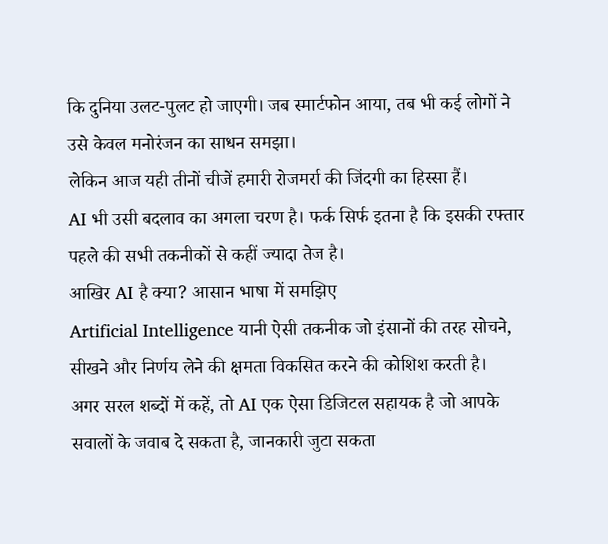कि दुनिया उलट-पुलट हो जाएगी। जब स्मार्टफोन आया, तब भी कई लोगों ने उसे केवल मनोरंजन का साधन समझा।
लेकिन आज यही तीनों चीजें हमारी रोजमर्रा की जिंदगी का हिस्सा हैं।
AI भी उसी बदलाव का अगला चरण है। फर्क सिर्फ इतना है कि इसकी रफ्तार पहले की सभी तकनीकों से कहीं ज्यादा तेज है।
आखिर AI है क्या? आसान भाषा में समझिए
Artificial Intelligence यानी ऐसी तकनीक जो इंसानों की तरह सोचने, सीखने और निर्णय लेने की क्षमता विकसित करने की कोशिश करती है।
अगर सरल शब्दों में कहें, तो AI एक ऐसा डिजिटल सहायक है जो आपके सवालों के जवाब दे सकता है, जानकारी जुटा सकता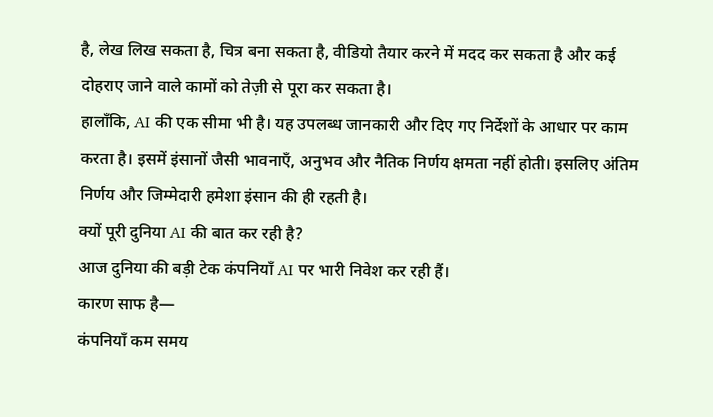है, लेख लिख सकता है, चित्र बना सकता है, वीडियो तैयार करने में मदद कर सकता है और कई दोहराए जाने वाले कामों को तेज़ी से पूरा कर सकता है।
हालाँकि, AI की एक सीमा भी है। यह उपलब्ध जानकारी और दिए गए निर्देशों के आधार पर काम करता है। इसमें इंसानों जैसी भावनाएँ, अनुभव और नैतिक निर्णय क्षमता नहीं होती। इसलिए अंतिम निर्णय और जिम्मेदारी हमेशा इंसान की ही रहती है।
क्यों पूरी दुनिया AI की बात कर रही है?
आज दुनिया की बड़ी टेक कंपनियाँ AI पर भारी निवेश कर रही हैं।
कारण साफ है—
कंपनियाँ कम समय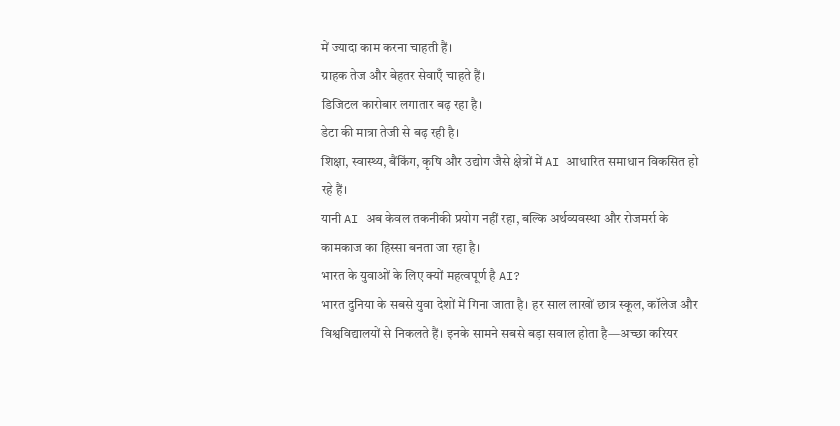में ज्यादा काम करना चाहती हैं।
ग्राहक तेज और बेहतर सेवाएँ चाहते हैं।
डिजिटल कारोबार लगातार बढ़ रहा है।
डेटा की मात्रा तेजी से बढ़ रही है।
शिक्षा, स्वास्थ्य, बैंकिंग, कृषि और उद्योग जैसे क्षेत्रों में AI आधारित समाधान विकसित हो रहे हैं।
यानी AI अब केवल तकनीकी प्रयोग नहीं रहा, बल्कि अर्थव्यवस्था और रोजमर्रा के कामकाज का हिस्सा बनता जा रहा है।
भारत के युवाओं के लिए क्यों महत्वपूर्ण है AI?
भारत दुनिया के सबसे युवा देशों में गिना जाता है। हर साल लाखों छात्र स्कूल, कॉलेज और विश्वविद्यालयों से निकलते हैं। इनके सामने सबसे बड़ा सवाल होता है—अच्छा करियर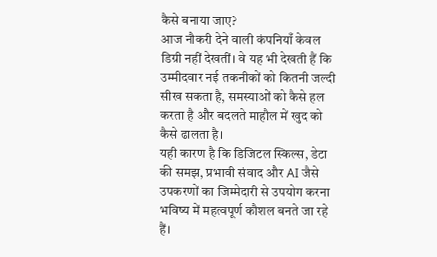कैसे बनाया जाए?
आज नौकरी देने वाली कंपनियाँ केवल डिग्री नहीं देखतीं। वे यह भी देखती हैं कि उम्मीदवार नई तकनीकों को कितनी जल्दी सीख सकता है, समस्याओं को कैसे हल करता है और बदलते माहौल में खुद को कैसे ढालता है।
यही कारण है कि डिजिटल स्किल्स, डेटा की समझ, प्रभावी संवाद और AI जैसे उपकरणों का जिम्मेदारी से उपयोग करना भविष्य में महत्वपूर्ण कौशल बनते जा रहे हैं।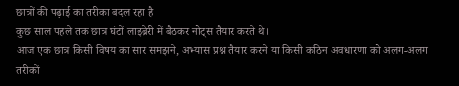छात्रों की पढ़ाई का तरीका बदल रहा है
कुछ साल पहले तक छात्र घंटों लाइब्रेरी में बैठकर नोट्स तैयार करते थे।
आज एक छात्र किसी विषय का सार समझने, अभ्यास प्रश्न तैयार करने या किसी कठिन अवधारणा को अलग-अलग तरीकों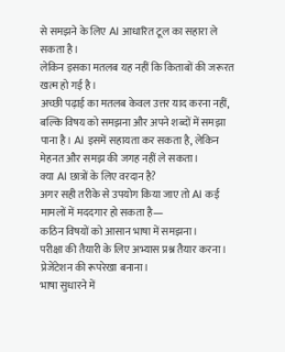से समझने के लिए AI आधारित टूल का सहारा ले सकता है।
लेकिन इसका मतलब यह नहीं कि किताबों की जरूरत खत्म हो गई है।
अच्छी पढ़ाई का मतलब केवल उत्तर याद करना नहीं, बल्कि विषय को समझना और अपने शब्दों में समझा पाना है। AI इसमें सहायता कर सकता है, लेकिन मेहनत और समझ की जगह नहीं ले सकता।
क्या AI छात्रों के लिए वरदान है?
अगर सही तरीके से उपयोग किया जाए तो AI कई मामलों में मददगार हो सकता है—
कठिन विषयों को आसान भाषा में समझना।
परीक्षा की तैयारी के लिए अभ्यास प्रश्न तैयार करना।
प्रेजेंटेशन की रूपरेखा बनाना।
भाषा सुधारने में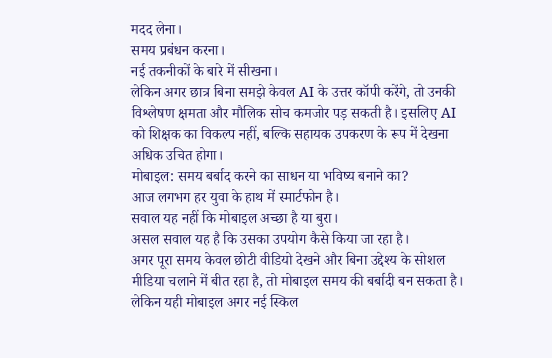मदद लेना।
समय प्रबंधन करना।
नई तकनीकों के बारे में सीखना।
लेकिन अगर छात्र बिना समझे केवल AI के उत्तर कॉपी करेंगे, तो उनकी विश्लेषण क्षमता और मौलिक सोच कमजोर पड़ सकती है। इसलिए AI को शिक्षक का विकल्प नहीं, बल्कि सहायक उपकरण के रूप में देखना अधिक उचित होगा।
मोबाइल: समय बर्बाद करने का साधन या भविष्य बनाने का?
आज लगभग हर युवा के हाथ में स्मार्टफोन है।
सवाल यह नहीं कि मोबाइल अच्छा है या बुरा।
असल सवाल यह है कि उसका उपयोग कैसे किया जा रहा है।
अगर पूरा समय केवल छोटी वीडियो देखने और बिना उद्देश्य के सोशल मीडिया चलाने में बीत रहा है, तो मोबाइल समय की बर्बादी बन सकता है।
लेकिन यही मोबाइल अगर नई स्किल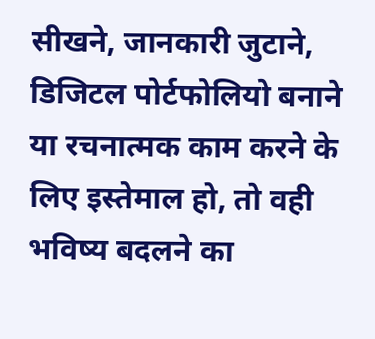सीखने, जानकारी जुटाने, डिजिटल पोर्टफोलियो बनाने या रचनात्मक काम करने के लिए इस्तेमाल हो, तो वही भविष्य बदलने का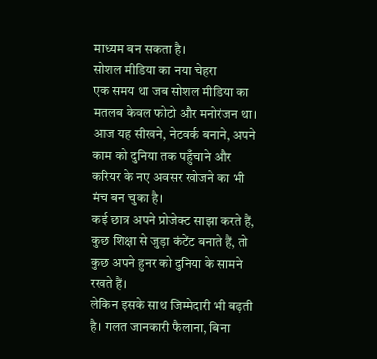माध्यम बन सकता है।
सोशल मीडिया का नया चेहरा
एक समय था जब सोशल मीडिया का मतलब केवल फोटो और मनोरंजन था।
आज यह सीखने, नेटवर्क बनाने, अपने काम को दुनिया तक पहुँचाने और करियर के नए अवसर खोजने का भी मंच बन चुका है।
कई छात्र अपने प्रोजेक्ट साझा करते हैं, कुछ शिक्षा से जुड़ा कंटेंट बनाते हैं, तो कुछ अपने हुनर को दुनिया के सामने रखते हैं।
लेकिन इसके साथ जिम्मेदारी भी बढ़ती है। गलत जानकारी फैलाना, बिना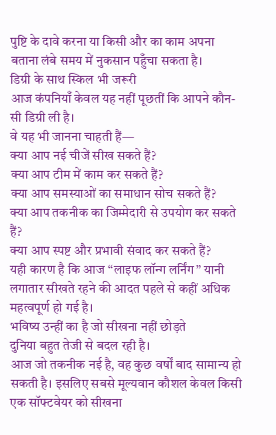पुष्टि के दावे करना या किसी और का काम अपना बताना लंबे समय में नुकसान पहुँचा सकता है।
डिग्री के साथ स्किल भी जरूरी
आज कंपनियाँ केवल यह नहीं पूछतीं कि आपने कौन-सी डिग्री ली है।
वे यह भी जानना चाहती हैं—
क्या आप नई चीजें सीख सकते हैं?
क्या आप टीम में काम कर सकते हैं?
क्या आप समस्याओं का समाधान सोच सकते हैं?
क्या आप तकनीक का जिम्मेदारी से उपयोग कर सकते हैं?
क्या आप स्पष्ट और प्रभावी संवाद कर सकते हैं?
यही कारण है कि आज “लाइफ लॉन्ग लर्निंग” यानी लगातार सीखते रहने की आदत पहले से कहीं अधिक महत्वपूर्ण हो गई है।
भविष्य उन्हीं का है जो सीखना नहीं छोड़ते
दुनिया बहुत तेजी से बदल रही है।
आज जो तकनीक नई है, वह कुछ वर्षों बाद सामान्य हो सकती है। इसलिए सबसे मूल्यवान कौशल केवल किसी एक सॉफ्टवेयर को सीखना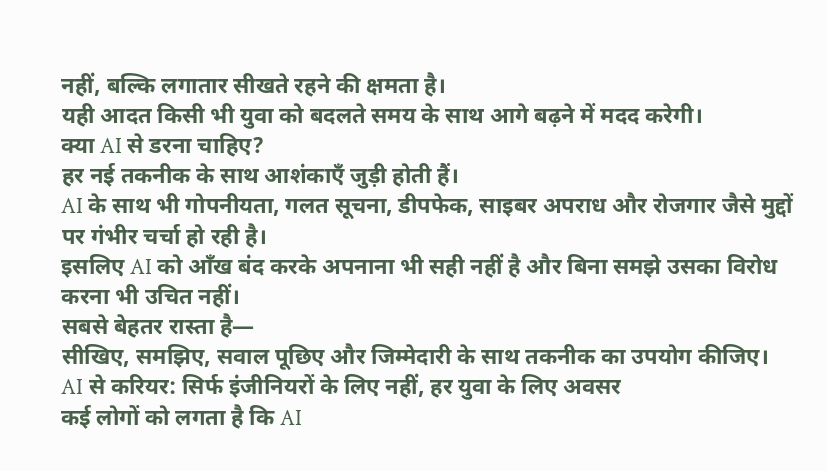नहीं, बल्कि लगातार सीखते रहने की क्षमता है।
यही आदत किसी भी युवा को बदलते समय के साथ आगे बढ़ने में मदद करेगी।
क्या AI से डरना चाहिए?
हर नई तकनीक के साथ आशंकाएँ जुड़ी होती हैं।
AI के साथ भी गोपनीयता, गलत सूचना, डीपफेक, साइबर अपराध और रोजगार जैसे मुद्दों पर गंभीर चर्चा हो रही है।
इसलिए AI को आँख बंद करके अपनाना भी सही नहीं है और बिना समझे उसका विरोध करना भी उचित नहीं।
सबसे बेहतर रास्ता है—
सीखिए, समझिए, सवाल पूछिए और जिम्मेदारी के साथ तकनीक का उपयोग कीजिए।
AI से करियर: सिर्फ इंजीनियरों के लिए नहीं, हर युवा के लिए अवसर
कई लोगों को लगता है कि AI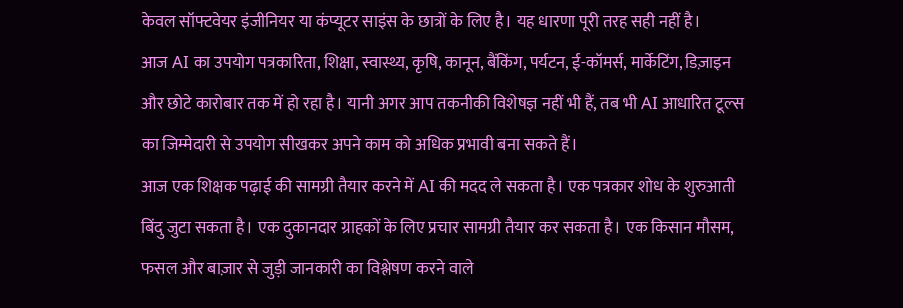केवल सॉफ्टवेयर इंजीनियर या कंप्यूटर साइंस के छात्रों के लिए है। यह धारणा पूरी तरह सही नहीं है।
आज AI का उपयोग पत्रकारिता, शिक्षा, स्वास्थ्य, कृषि, कानून, बैंकिंग, पर्यटन, ई-कॉमर्स, मार्केटिंग, डिज़ाइन और छोटे कारोबार तक में हो रहा है। यानी अगर आप तकनीकी विशेषज्ञ नहीं भी हैं, तब भी AI आधारित टूल्स का जिम्मेदारी से उपयोग सीखकर अपने काम को अधिक प्रभावी बना सकते हैं।
आज एक शिक्षक पढ़ाई की सामग्री तैयार करने में AI की मदद ले सकता है। एक पत्रकार शोध के शुरुआती बिंदु जुटा सकता है। एक दुकानदार ग्राहकों के लिए प्रचार सामग्री तैयार कर सकता है। एक किसान मौसम, फसल और बाज़ार से जुड़ी जानकारी का विश्लेषण करने वाले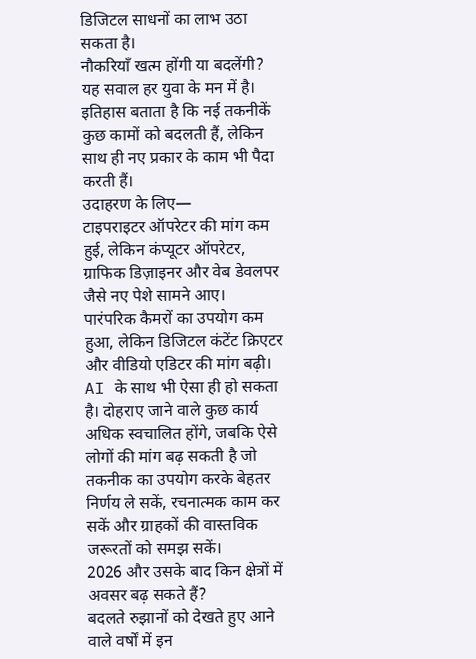डिजिटल साधनों का लाभ उठा सकता है।
नौकरियाँ खत्म होंगी या बदलेंगी?
यह सवाल हर युवा के मन में है।
इतिहास बताता है कि नई तकनीकें कुछ कामों को बदलती हैं, लेकिन साथ ही नए प्रकार के काम भी पैदा करती हैं।
उदाहरण के लिए—
टाइपराइटर ऑपरेटर की मांग कम हुई, लेकिन कंप्यूटर ऑपरेटर, ग्राफिक डिज़ाइनर और वेब डेवलपर जैसे नए पेशे सामने आए।
पारंपरिक कैमरों का उपयोग कम हुआ, लेकिन डिजिटल कंटेंट क्रिएटर और वीडियो एडिटर की मांग बढ़ी।
AI के साथ भी ऐसा ही हो सकता है। दोहराए जाने वाले कुछ कार्य अधिक स्वचालित होंगे, जबकि ऐसे लोगों की मांग बढ़ सकती है जो तकनीक का उपयोग करके बेहतर निर्णय ले सकें, रचनात्मक काम कर सकें और ग्राहकों की वास्तविक जरूरतों को समझ सकें।
2026 और उसके बाद किन क्षेत्रों में अवसर बढ़ सकते हैं?
बदलते रुझानों को देखते हुए आने वाले वर्षों में इन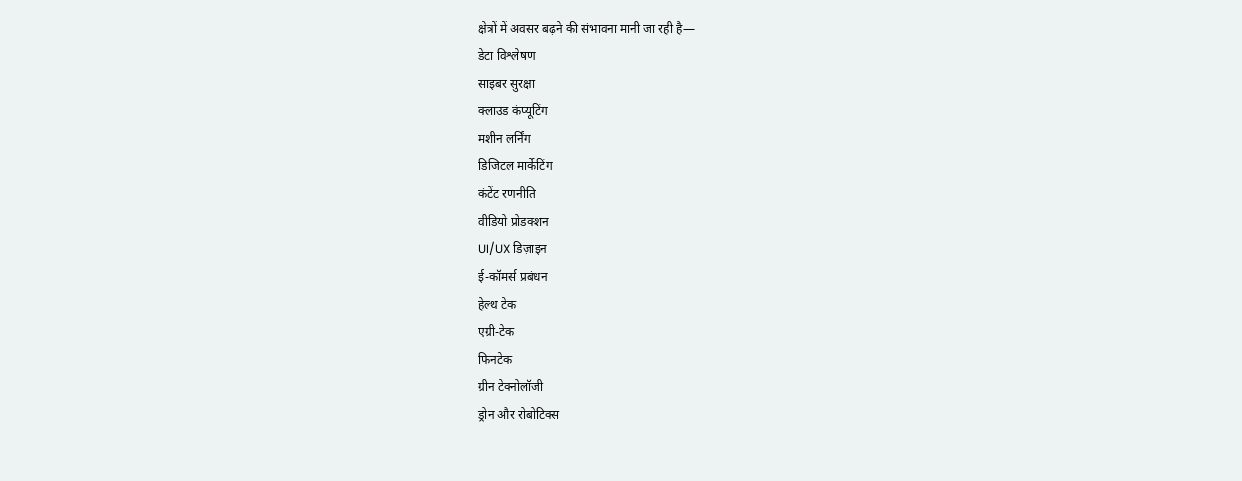क्षेत्रों में अवसर बढ़ने की संभावना मानी जा रही है—
डेटा विश्लेषण
साइबर सुरक्षा
क्लाउड कंप्यूटिंग
मशीन लर्निंग
डिजिटल मार्केटिंग
कंटेंट रणनीति
वीडियो प्रोडक्शन
UI/UX डिज़ाइन
ई-कॉमर्स प्रबंधन
हेल्थ टेक
एग्री-टेक
फिनटेक
ग्रीन टेक्नोलॉजी
ड्रोन और रोबोटिक्स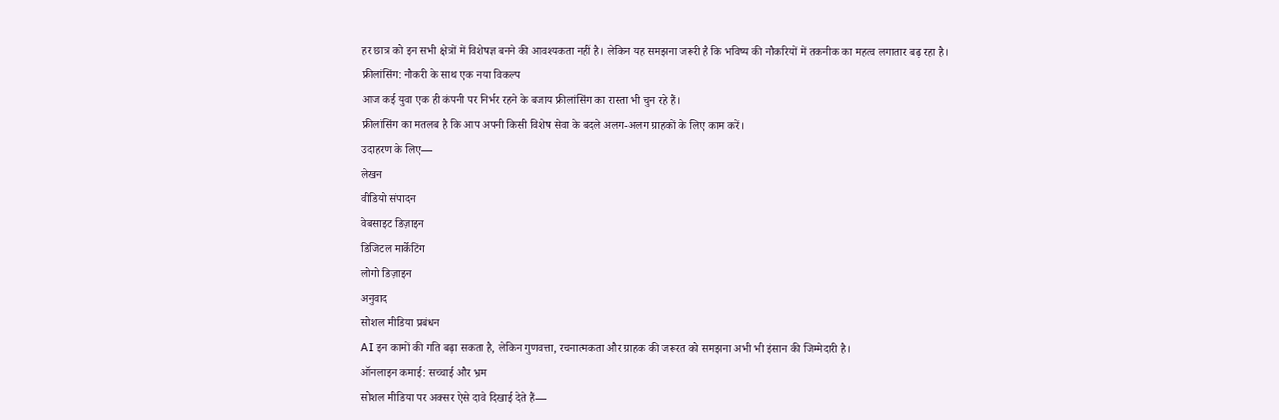हर छात्र को इन सभी क्षेत्रों में विशेषज्ञ बनने की आवश्यकता नहीं है। लेकिन यह समझना जरूरी है कि भविष्य की नौकरियों में तकनीक का महत्व लगातार बढ़ रहा है।
फ्रीलांसिंग: नौकरी के साथ एक नया विकल्प
आज कई युवा एक ही कंपनी पर निर्भर रहने के बजाय फ्रीलांसिंग का रास्ता भी चुन रहे हैं।
फ्रीलांसिंग का मतलब है कि आप अपनी किसी विशेष सेवा के बदले अलग-अलग ग्राहकों के लिए काम करें।
उदाहरण के लिए—
लेखन
वीडियो संपादन
वेबसाइट डिज़ाइन
डिजिटल मार्केटिंग
लोगो डिज़ाइन
अनुवाद
सोशल मीडिया प्रबंधन
AI इन कामों की गति बढ़ा सकता है, लेकिन गुणवत्ता, रचनात्मकता और ग्राहक की जरूरत को समझना अभी भी इंसान की जिम्मेदारी है।
ऑनलाइन कमाई: सच्चाई और भ्रम
सोशल मीडिया पर अक्सर ऐसे दावे दिखाई देते हैं—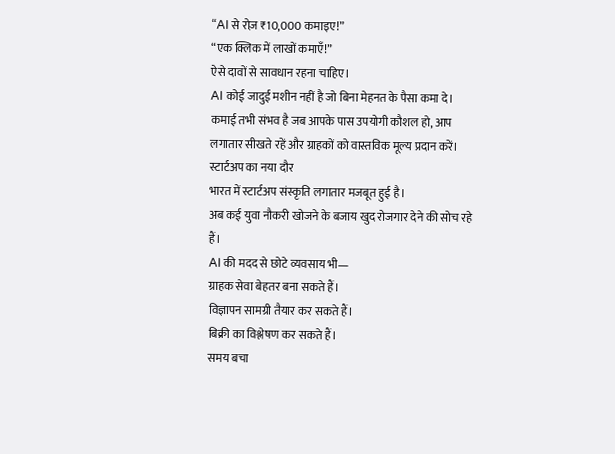“AI से रोज़ ₹10,000 कमाइए!”
“एक क्लिक में लाखों कमाएँ!”
ऐसे दावों से सावधान रहना चाहिए।
AI कोई जादुई मशीन नहीं है जो बिना मेहनत के पैसा कमा दे।
कमाई तभी संभव है जब आपके पास उपयोगी कौशल हो, आप लगातार सीखते रहें और ग्राहकों को वास्तविक मूल्य प्रदान करें।
स्टार्टअप का नया दौर
भारत में स्टार्टअप संस्कृति लगातार मजबूत हुई है।
अब कई युवा नौकरी खोजने के बजाय खुद रोजगार देने की सोच रहे हैं।
AI की मदद से छोटे व्यवसाय भी—
ग्राहक सेवा बेहतर बना सकते हैं।
विज्ञापन सामग्री तैयार कर सकते हैं।
बिक्री का विश्लेषण कर सकते हैं।
समय बचा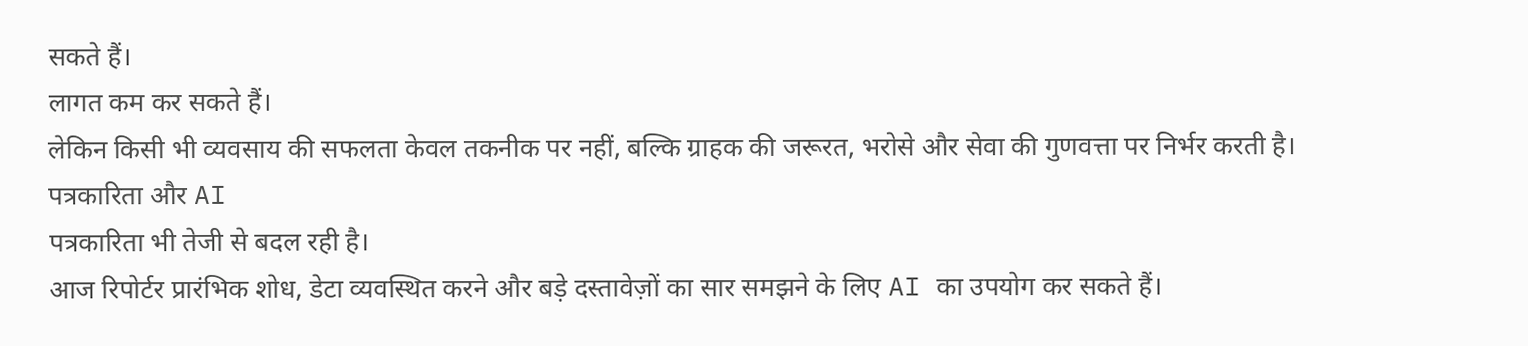सकते हैं।
लागत कम कर सकते हैं।
लेकिन किसी भी व्यवसाय की सफलता केवल तकनीक पर नहीं, बल्कि ग्राहक की जरूरत, भरोसे और सेवा की गुणवत्ता पर निर्भर करती है।
पत्रकारिता और AI
पत्रकारिता भी तेजी से बदल रही है।
आज रिपोर्टर प्रारंभिक शोध, डेटा व्यवस्थित करने और बड़े दस्तावेज़ों का सार समझने के लिए AI का उपयोग कर सकते हैं।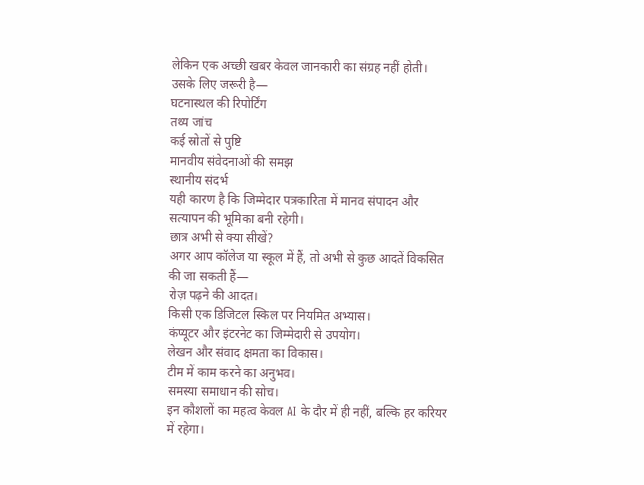लेकिन एक अच्छी खबर केवल जानकारी का संग्रह नहीं होती।
उसके लिए जरूरी है—
घटनास्थल की रिपोर्टिंग
तथ्य जांच
कई स्रोतों से पुष्टि
मानवीय संवेदनाओं की समझ
स्थानीय संदर्भ
यही कारण है कि जिम्मेदार पत्रकारिता में मानव संपादन और सत्यापन की भूमिका बनी रहेगी।
छात्र अभी से क्या सीखें?
अगर आप कॉलेज या स्कूल में हैं, तो अभी से कुछ आदतें विकसित की जा सकती हैं—
रोज़ पढ़ने की आदत।
किसी एक डिजिटल स्किल पर नियमित अभ्यास।
कंप्यूटर और इंटरनेट का जिम्मेदारी से उपयोग।
लेखन और संवाद क्षमता का विकास।
टीम में काम करने का अनुभव।
समस्या समाधान की सोच।
इन कौशलों का महत्व केवल AI के दौर में ही नहीं, बल्कि हर करियर में रहेगा।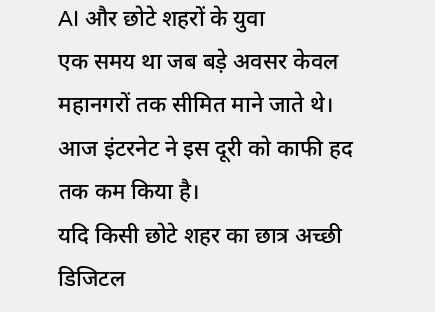AI और छोटे शहरों के युवा
एक समय था जब बड़े अवसर केवल महानगरों तक सीमित माने जाते थे।
आज इंटरनेट ने इस दूरी को काफी हद तक कम किया है।
यदि किसी छोटे शहर का छात्र अच्छी डिजिटल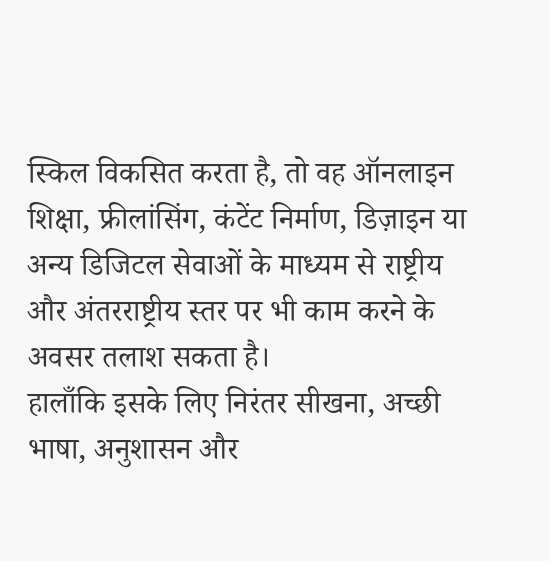स्किल विकसित करता है, तो वह ऑनलाइन शिक्षा, फ्रीलांसिंग, कंटेंट निर्माण, डिज़ाइन या अन्य डिजिटल सेवाओं के माध्यम से राष्ट्रीय और अंतरराष्ट्रीय स्तर पर भी काम करने के अवसर तलाश सकता है।
हालाँकि इसके लिए निरंतर सीखना, अच्छी भाषा, अनुशासन और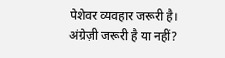पेशेवर व्यवहार जरूरी है।
अंग्रेज़ी जरूरी है या नहीं?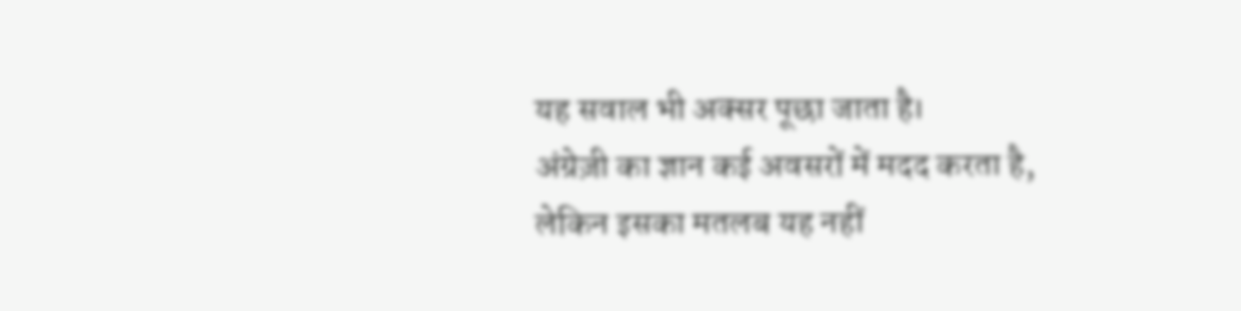यह सवाल भी अक्सर पूछा जाता है।
अंग्रेज़ी का ज्ञान कई अवसरों में मदद करता है, लेकिन इसका मतलब यह नहीं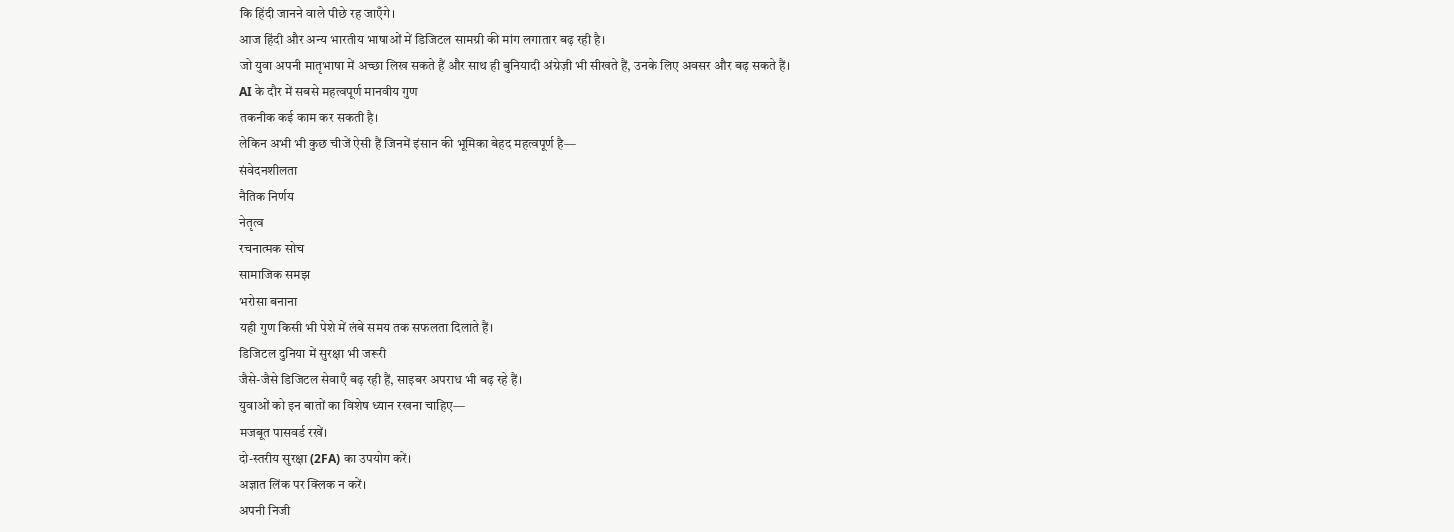कि हिंदी जानने वाले पीछे रह जाएँगे।
आज हिंदी और अन्य भारतीय भाषाओं में डिजिटल सामग्री की मांग लगातार बढ़ रही है।
जो युवा अपनी मातृभाषा में अच्छा लिख सकते हैं और साथ ही बुनियादी अंग्रेज़ी भी सीखते हैं, उनके लिए अवसर और बढ़ सकते हैं।
AI के दौर में सबसे महत्वपूर्ण मानवीय गुण
तकनीक कई काम कर सकती है।
लेकिन अभी भी कुछ चीजें ऐसी हैं जिनमें इंसान की भूमिका बेहद महत्वपूर्ण है—
संवेदनशीलता
नैतिक निर्णय
नेतृत्व
रचनात्मक सोच
सामाजिक समझ
भरोसा बनाना
यही गुण किसी भी पेशे में लंबे समय तक सफलता दिलाते हैं।
डिजिटल दुनिया में सुरक्षा भी जरूरी
जैसे-जैसे डिजिटल सेवाएँ बढ़ रही हैं, साइबर अपराध भी बढ़ रहे हैं।
युवाओं को इन बातों का विशेष ध्यान रखना चाहिए—
मजबूत पासवर्ड रखें।
दो-स्तरीय सुरक्षा (2FA) का उपयोग करें।
अज्ञात लिंक पर क्लिक न करें।
अपनी निजी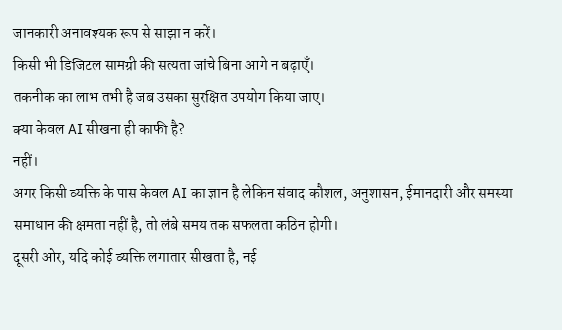जानकारी अनावश्यक रूप से साझा न करें।
किसी भी डिजिटल सामग्री की सत्यता जांचे बिना आगे न बढ़ाएँ।
तकनीक का लाभ तभी है जब उसका सुरक्षित उपयोग किया जाए।
क्या केवल AI सीखना ही काफी है?
नहीं।
अगर किसी व्यक्ति के पास केवल AI का ज्ञान है लेकिन संवाद कौशल, अनुशासन, ईमानदारी और समस्या समाधान की क्षमता नहीं है, तो लंबे समय तक सफलता कठिन होगी।
दूसरी ओर, यदि कोई व्यक्ति लगातार सीखता है, नई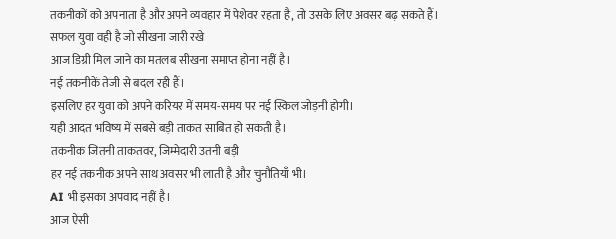तकनीकों को अपनाता है और अपने व्यवहार में पेशेवर रहता है, तो उसके लिए अवसर बढ़ सकते हैं।
सफल युवा वही है जो सीखना जारी रखे
आज डिग्री मिल जाने का मतलब सीखना समाप्त होना नहीं है।
नई तकनीकें तेजी से बदल रही हैं।
इसलिए हर युवा को अपने करियर में समय-समय पर नई स्किल जोड़नी होगी।
यही आदत भविष्य में सबसे बड़ी ताकत साबित हो सकती है।
तकनीक जितनी ताकतवर, जिम्मेदारी उतनी बड़ी
हर नई तकनीक अपने साथ अवसर भी लाती है और चुनौतियाँ भी।
AI भी इसका अपवाद नहीं है।
आज ऐसी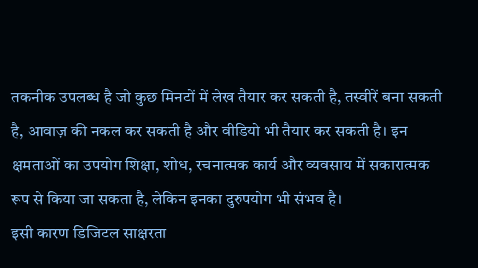तकनीक उपलब्ध है जो कुछ मिनटों में लेख तैयार कर सकती है, तस्वीरें बना सकती है, आवाज़ की नकल कर सकती है और वीडियो भी तैयार कर सकती है। इन क्षमताओं का उपयोग शिक्षा, शोध, रचनात्मक कार्य और व्यवसाय में सकारात्मक रूप से किया जा सकता है, लेकिन इनका दुरुपयोग भी संभव है।
इसी कारण डिजिटल साक्षरता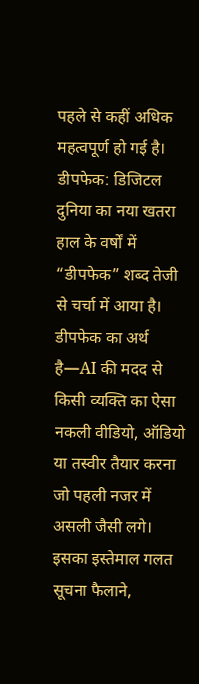पहले से कहीं अधिक महत्वपूर्ण हो गई है।
डीपफेक: डिजिटल दुनिया का नया खतरा
हाल के वर्षों में “डीपफेक” शब्द तेजी से चर्चा में आया है।
डीपफेक का अर्थ है—AI की मदद से किसी व्यक्ति का ऐसा नकली वीडियो, ऑडियो या तस्वीर तैयार करना जो पहली नजर में असली जैसी लगे।
इसका इस्तेमाल गलत सूचना फैलाने,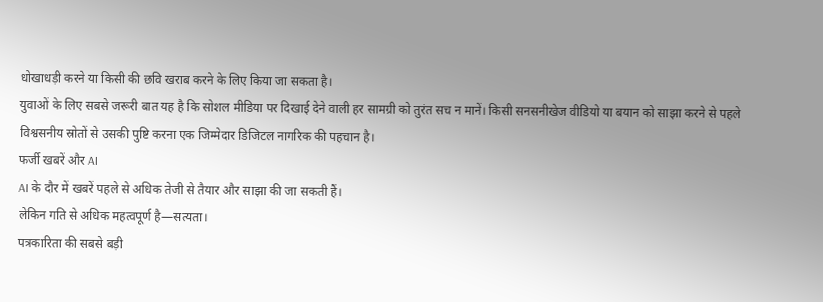धोखाधड़ी करने या किसी की छवि खराब करने के लिए किया जा सकता है।
युवाओं के लिए सबसे जरूरी बात यह है कि सोशल मीडिया पर दिखाई देने वाली हर सामग्री को तुरंत सच न मानें। किसी सनसनीखेज वीडियो या बयान को साझा करने से पहले विश्वसनीय स्रोतों से उसकी पुष्टि करना एक जिम्मेदार डिजिटल नागरिक की पहचान है।
फर्जी खबरें और AI
AI के दौर में खबरें पहले से अधिक तेजी से तैयार और साझा की जा सकती हैं।
लेकिन गति से अधिक महत्वपूर्ण है—सत्यता।
पत्रकारिता की सबसे बड़ी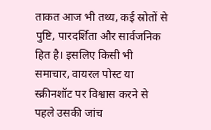ताकत आज भी तथ्य, कई स्रोतों से पुष्टि, पारदर्शिता और सार्वजनिक हित है। इसलिए किसी भी समाचार, वायरल पोस्ट या स्क्रीनशॉट पर विश्वास करने से पहले उसकी जांच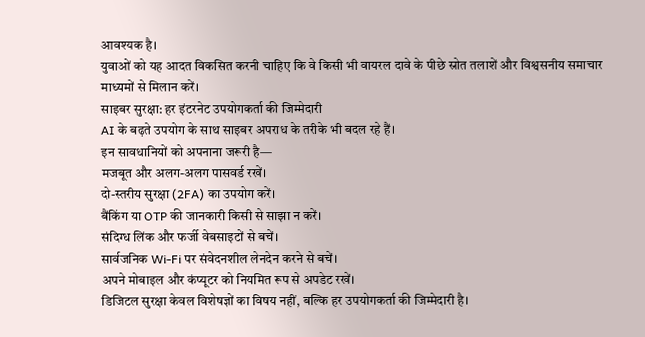आवश्यक है।
युवाओं को यह आदत विकसित करनी चाहिए कि वे किसी भी वायरल दावे के पीछे स्रोत तलाशें और विश्वसनीय समाचार माध्यमों से मिलान करें।
साइबर सुरक्षा: हर इंटरनेट उपयोगकर्ता की जिम्मेदारी
AI के बढ़ते उपयोग के साथ साइबर अपराध के तरीके भी बदल रहे हैं।
इन सावधानियों को अपनाना जरूरी है—
मजबूत और अलग-अलग पासवर्ड रखें।
दो-स्तरीय सुरक्षा (2FA) का उपयोग करें।
बैंकिंग या OTP की जानकारी किसी से साझा न करें।
संदिग्ध लिंक और फर्जी वेबसाइटों से बचें।
सार्वजनिक Wi-Fi पर संवेदनशील लेनदेन करने से बचें।
अपने मोबाइल और कंप्यूटर को नियमित रूप से अपडेट रखें।
डिजिटल सुरक्षा केवल विशेषज्ञों का विषय नहीं, बल्कि हर उपयोगकर्ता की जिम्मेदारी है।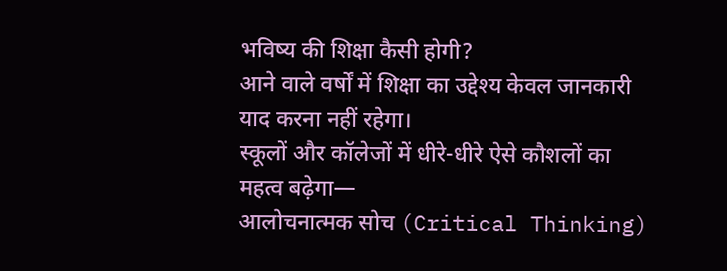भविष्य की शिक्षा कैसी होगी?
आने वाले वर्षों में शिक्षा का उद्देश्य केवल जानकारी याद करना नहीं रहेगा।
स्कूलों और कॉलेजों में धीरे-धीरे ऐसे कौशलों का महत्व बढ़ेगा—
आलोचनात्मक सोच (Critical Thinking)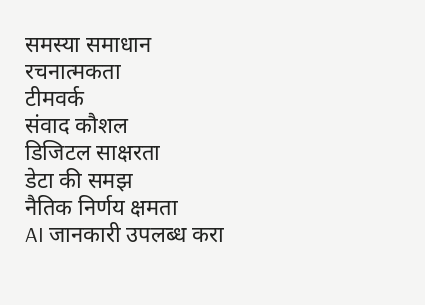समस्या समाधान
रचनात्मकता
टीमवर्क
संवाद कौशल
डिजिटल साक्षरता
डेटा की समझ
नैतिक निर्णय क्षमता
AI जानकारी उपलब्ध करा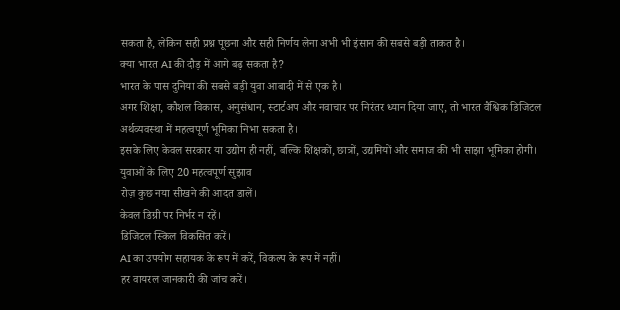सकता है, लेकिन सही प्रश्न पूछना और सही निर्णय लेना अभी भी इंसान की सबसे बड़ी ताकत है।
क्या भारत AI की दौड़ में आगे बढ़ सकता है?
भारत के पास दुनिया की सबसे बड़ी युवा आबादी में से एक है।
अगर शिक्षा, कौशल विकास, अनुसंधान, स्टार्टअप और नवाचार पर निरंतर ध्यान दिया जाए, तो भारत वैश्विक डिजिटल अर्थव्यवस्था में महत्वपूर्ण भूमिका निभा सकता है।
इसके लिए केवल सरकार या उद्योग ही नहीं, बल्कि शिक्षकों, छात्रों, उद्यमियों और समाज की भी साझा भूमिका होगी।
युवाओं के लिए 20 महत्वपूर्ण सुझाव
रोज़ कुछ नया सीखने की आदत डालें।
केवल डिग्री पर निर्भर न रहें।
डिजिटल स्किल विकसित करें।
AI का उपयोग सहायक के रूप में करें, विकल्प के रूप में नहीं।
हर वायरल जानकारी की जांच करें।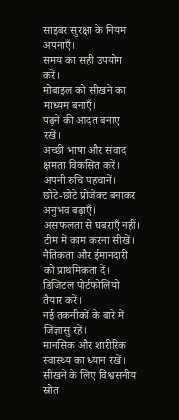साइबर सुरक्षा के नियम अपनाएँ।
समय का सही उपयोग करें।
मोबाइल को सीखने का माध्यम बनाएँ।
पढ़ने की आदत बनाए रखें।
अच्छी भाषा और संवाद क्षमता विकसित करें।
अपनी रुचि पहचानें।
छोटे-छोटे प्रोजेक्ट बनाकर अनुभव बढ़ाएँ।
असफलता से घबराएँ नहीं।
टीम में काम करना सीखें।
नैतिकता और ईमानदारी को प्राथमिकता दें।
डिजिटल पोर्टफोलियो तैयार करें।
नई तकनीकों के बारे में जिज्ञासु रहें।
मानसिक और शारीरिक स्वास्थ्य का ध्यान रखें।
सीखने के लिए विश्वसनीय स्रोत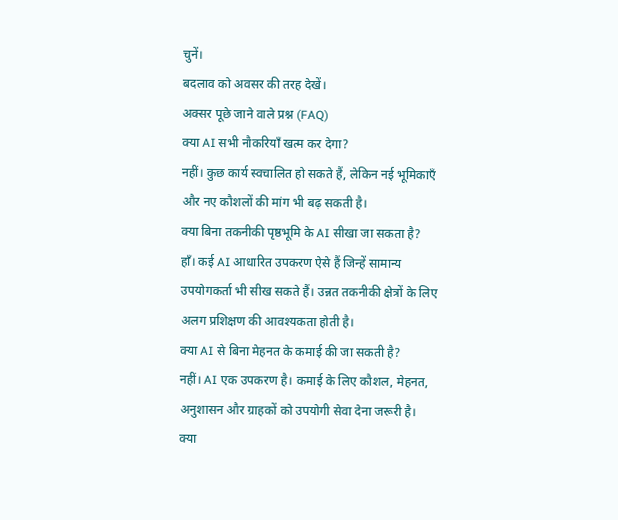चुनें।
बदलाव को अवसर की तरह देखें।
अक्सर पूछे जाने वाले प्रश्न (FAQ)
क्या AI सभी नौकरियाँ खत्म कर देगा?
नहीं। कुछ कार्य स्वचालित हो सकते हैं, लेकिन नई भूमिकाएँ और नए कौशलों की मांग भी बढ़ सकती है।
क्या बिना तकनीकी पृष्ठभूमि के AI सीखा जा सकता है?
हाँ। कई AI आधारित उपकरण ऐसे हैं जिन्हें सामान्य उपयोगकर्ता भी सीख सकते हैं। उन्नत तकनीकी क्षेत्रों के लिए अलग प्रशिक्षण की आवश्यकता होती है।
क्या AI से बिना मेहनत के कमाई की जा सकती है?
नहीं। AI एक उपकरण है। कमाई के लिए कौशल, मेहनत, अनुशासन और ग्राहकों को उपयोगी सेवा देना जरूरी है।
क्या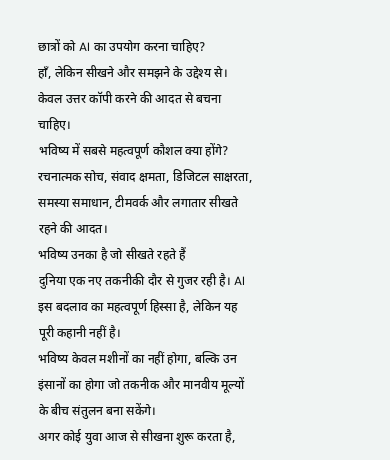छात्रों को AI का उपयोग करना चाहिए?
हाँ, लेकिन सीखने और समझने के उद्देश्य से। केवल उत्तर कॉपी करने की आदत से बचना चाहिए।
भविष्य में सबसे महत्वपूर्ण कौशल क्या होंगे?
रचनात्मक सोच, संवाद क्षमता, डिजिटल साक्षरता, समस्या समाधान, टीमवर्क और लगातार सीखते रहने की आदत।
भविष्य उनका है जो सीखते रहते हैं
दुनिया एक नए तकनीकी दौर से गुजर रही है। AI इस बदलाव का महत्वपूर्ण हिस्सा है, लेकिन यह पूरी कहानी नहीं है।
भविष्य केवल मशीनों का नहीं होगा, बल्कि उन इंसानों का होगा जो तकनीक और मानवीय मूल्यों के बीच संतुलन बना सकेंगे।
अगर कोई युवा आज से सीखना शुरू करता है,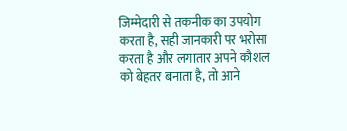जिम्मेदारी से तकनीक का उपयोग करता है, सही जानकारी पर भरोसा करता है और लगातार अपने कौशल को बेहतर बनाता है, तो आने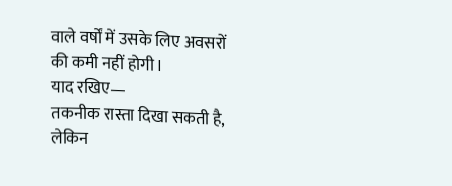वाले वर्षों में उसके लिए अवसरों की कमी नहीं होगी।
याद रखिए—
तकनीक रास्ता दिखा सकती है, लेकिन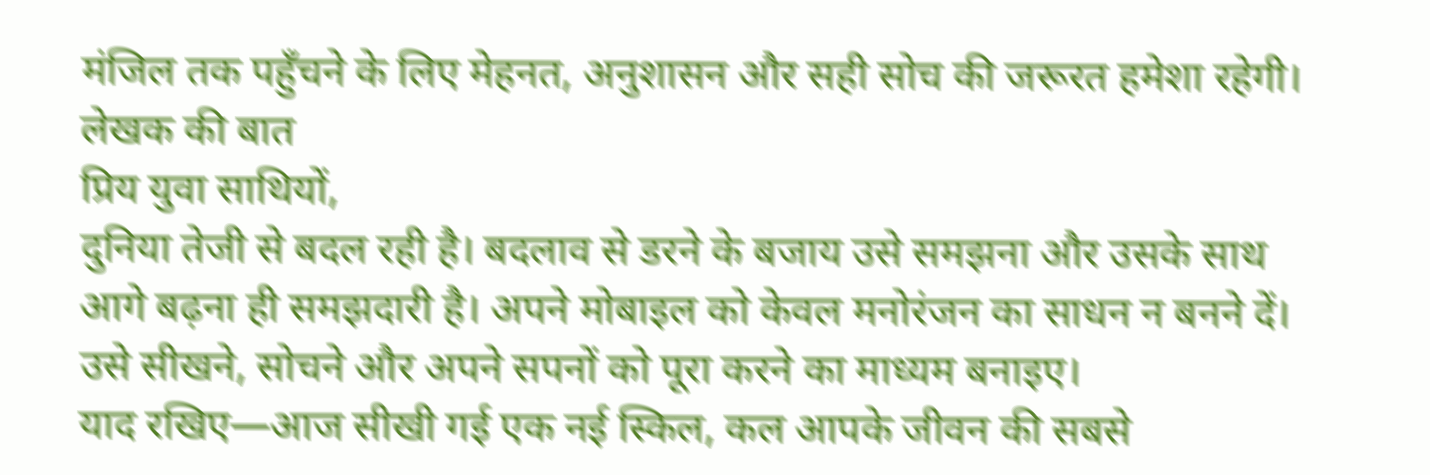मंजिल तक पहुँचने के लिए मेहनत, अनुशासन और सही सोच की जरूरत हमेशा रहेगी।
लेखक की बात
प्रिय युवा साथियों,
दुनिया तेजी से बदल रही है। बदलाव से डरने के बजाय उसे समझना और उसके साथ आगे बढ़ना ही समझदारी है। अपने मोबाइल को केवल मनोरंजन का साधन न बनने दें। उसे सीखने, सोचने और अपने सपनों को पूरा करने का माध्यम बनाइए।
याद रखिए—आज सीखी गई एक नई स्किल, कल आपके जीवन की सबसे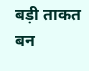बड़ी ताकत बन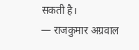सकती है।
— राजकुमार अग्रवाल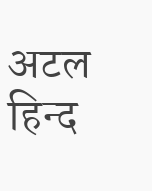अटल हिन्द